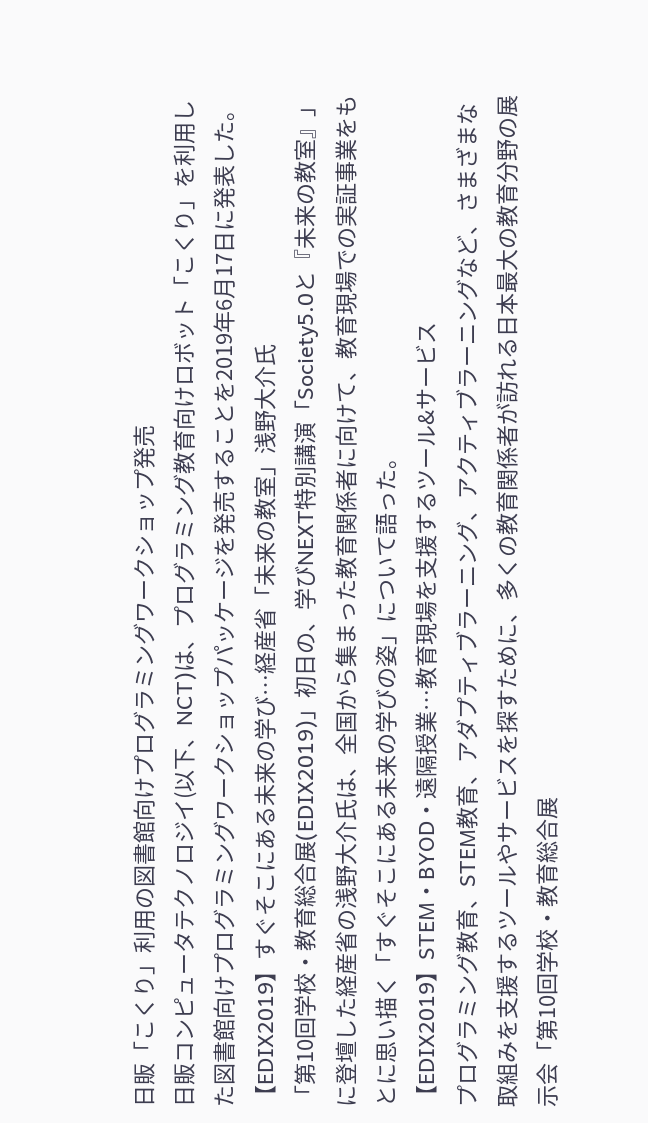日販「こくり」利用の図書館向けプログラミングワークショップ発売
日販コンピュータテクノロジイ(以下、NCT)は、プログラミング教育向けロボット「こくり」を利用した図書館向けプログラミングワークショップパッケージを発売することを2019年6月17日に発表した。
【EDIX2019】すぐそこにある未来の学び…経産省「未来の教室」浅野大介氏
「第10回学校・教育総合展(EDIX2019)」初日の、学びNEXT特別講演「Society5.0と『未来の教室』」に登壇した経産省の浅野大介氏は、全国から集まった教育関係者に向けて、教育現場での実証事業をもとに思い描く「すぐそこにある未来の学びの姿」について語った。
【EDIX2019】STEM・BYOD・遠隔授業…教育現場を支援するツール&サービス
プログラミング教育、STEM教育、アダプティブラーニング、アクティブラーニングなど、さまざまな取組みを支援するツールやサービスを探すために、多くの教育関係者が訪れる日本最大の教育分野の展示会「第10回学校・教育総合展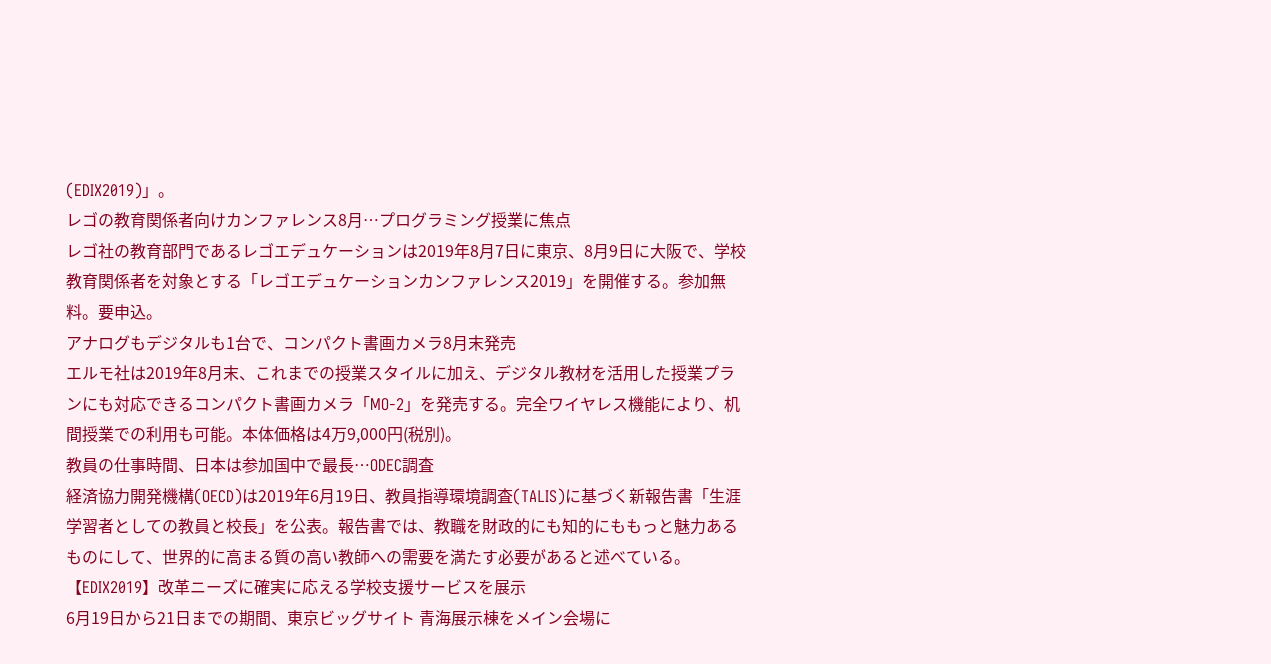(EDIX2019)」。
レゴの教育関係者向けカンファレンス8月…プログラミング授業に焦点
レゴ社の教育部門であるレゴエデュケーションは2019年8月7日に東京、8月9日に大阪で、学校教育関係者を対象とする「レゴエデュケーションカンファレンス2019」を開催する。参加無料。要申込。
アナログもデジタルも1台で、コンパクト書画カメラ8月末発売
エルモ社は2019年8月末、これまでの授業スタイルに加え、デジタル教材を活用した授業プランにも対応できるコンパクト書画カメラ「MO-2」を発売する。完全ワイヤレス機能により、机間授業での利用も可能。本体価格は4万9,000円(税別)。
教員の仕事時間、日本は参加国中で最長…ODEC調査
経済協力開発機構(OECD)は2019年6月19日、教員指導環境調査(TALIS)に基づく新報告書「生涯学習者としての教員と校長」を公表。報告書では、教職を財政的にも知的にももっと魅力あるものにして、世界的に高まる質の高い教師への需要を満たす必要があると述べている。
【EDIX2019】改革ニーズに確実に応える学校支援サービスを展示
6月19日から21日までの期間、東京ビッグサイト 青海展示棟をメイン会場に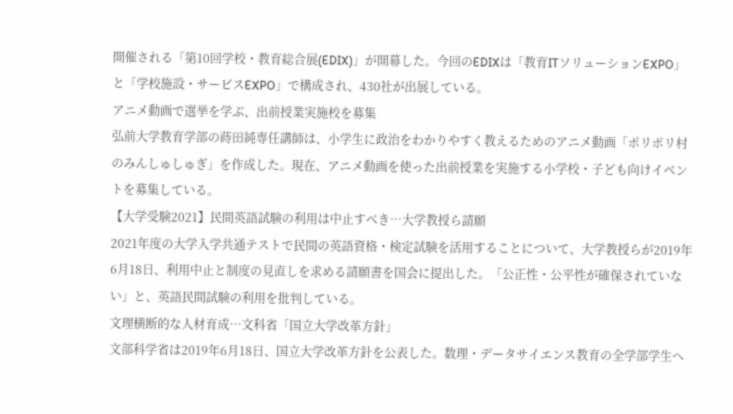開催される「第10回学校・教育総合展(EDIX)」が開幕した。今回のEDIXは「教育ITソリューションEXPO」と「学校施設・サービスEXPO」で構成され、430社が出展している。
アニメ動画で選挙を学ぶ、出前授業実施校を募集
弘前大学教育学部の蒔田純専任講師は、小学生に政治をわかりやすく教えるためのアニメ動画「ポリポリ村のみんしゅしゅぎ」を作成した。現在、アニメ動画を使った出前授業を実施する小学校・子ども向けイベントを募集している。
【大学受験2021】民間英語試験の利用は中止すべき…大学教授ら請願
2021年度の大学入学共通テストで民間の英語資格・検定試験を活用することについて、大学教授らが2019年6月18日、利用中止と制度の見直しを求める請願書を国会に提出した。「公正性・公平性が確保されていない」と、英語民間試験の利用を批判している。
文理横断的な人材育成…文科省「国立大学改革方針」
文部科学省は2019年6月18日、国立大学改革方針を公表した。数理・データサイエンス教育の全学部学生へ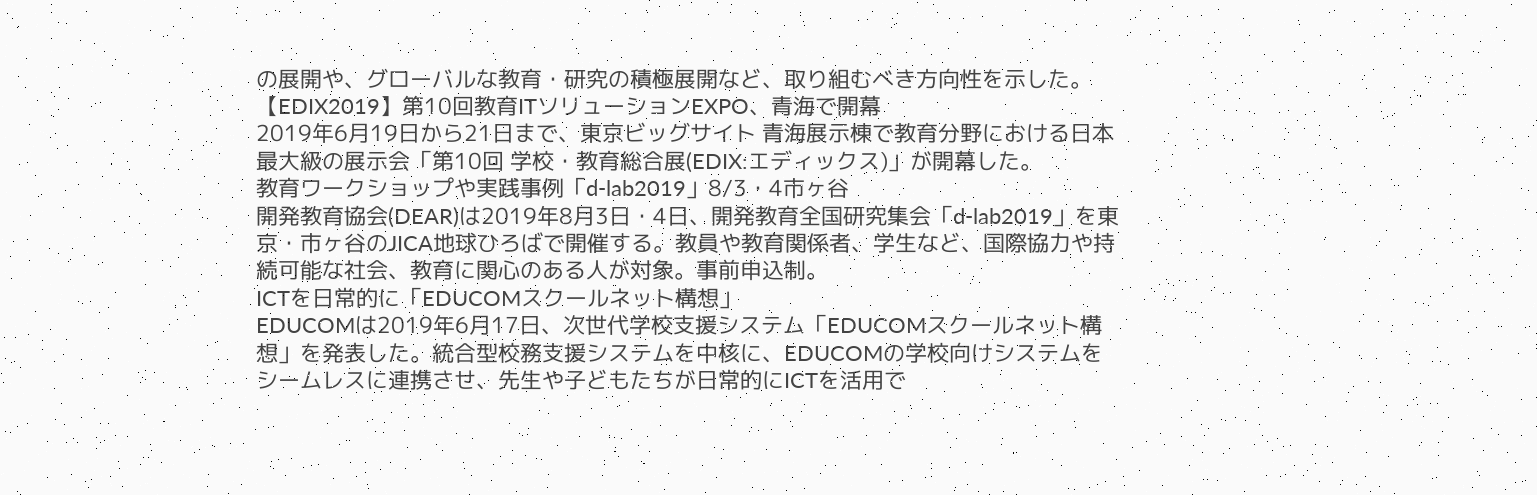の展開や、グローバルな教育・研究の積極展開など、取り組むべき方向性を示した。
【EDIX2019】第10回教育ITソリューションEXPO、青海で開幕
2019年6月19日から21日まで、東京ビッグサイト 青海展示棟で教育分野における日本最大級の展示会「第10回 学校・教育総合展(EDIX:エディックス)」が開幕した。
教育ワークショップや実践事例「d-lab2019」8/3・4市ヶ谷
開発教育協会(DEAR)は2019年8月3日・4日、開発教育全国研究集会「d-lab2019」を東京・市ヶ谷のJICA地球ひろばで開催する。教員や教育関係者、学生など、国際協力や持続可能な社会、教育に関心のある人が対象。事前申込制。
ICTを日常的に「EDUCOMスクールネット構想」
EDUCOMは2019年6月17日、次世代学校支援システム「EDUCOMスクールネット構想」を発表した。統合型校務支援システムを中核に、EDUCOMの学校向けシステムをシームレスに連携させ、先生や子どもたちが日常的にICTを活用で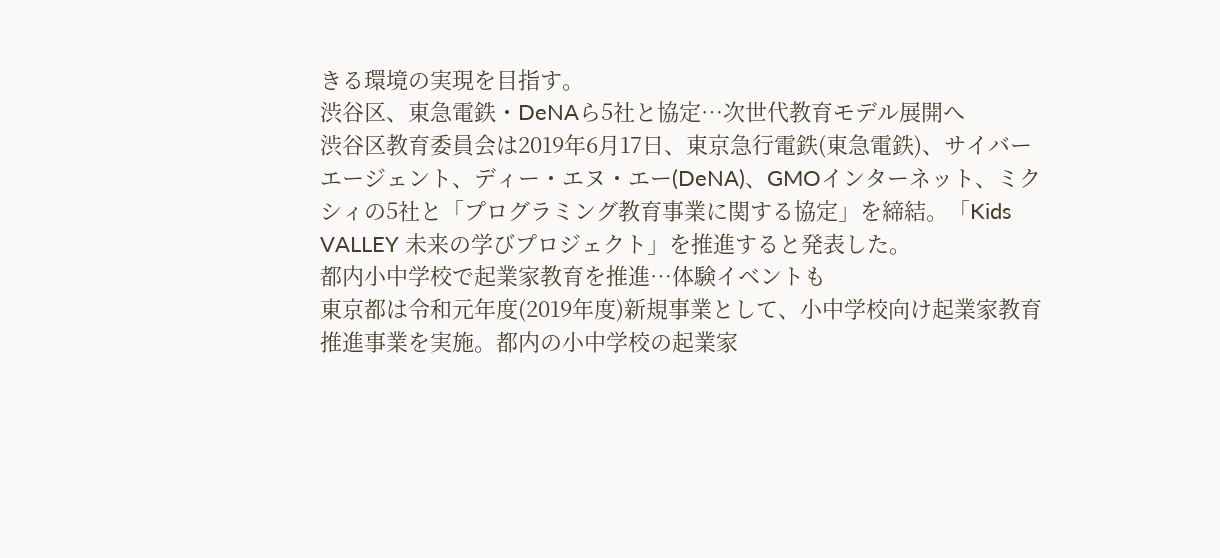きる環境の実現を目指す。
渋谷区、東急電鉄・DeNAら5社と協定…次世代教育モデル展開へ
渋谷区教育委員会は2019年6月17日、東京急行電鉄(東急電鉄)、サイバーエージェント、ディー・エヌ・エー(DeNA)、GMOインターネット、ミクシィの5社と「プログラミング教育事業に関する協定」を締結。「Kids VALLEY 未来の学びプロジェクト」を推進すると発表した。
都内小中学校で起業家教育を推進…体験イベントも
東京都は令和元年度(2019年度)新規事業として、小中学校向け起業家教育推進事業を実施。都内の小中学校の起業家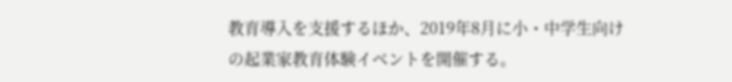教育導入を支援するほか、2019年8月に小・中学生向けの起業家教育体験イベントを開催する。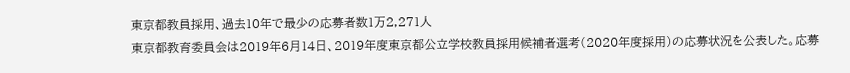東京都教員採用、過去10年で最少の応募者数1万2,271人
東京都教育委員会は2019年6月14日、2019年度東京都公立学校教員採用候補者選考(2020年度採用)の応募状況を公表した。応募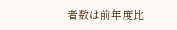者数は前年度比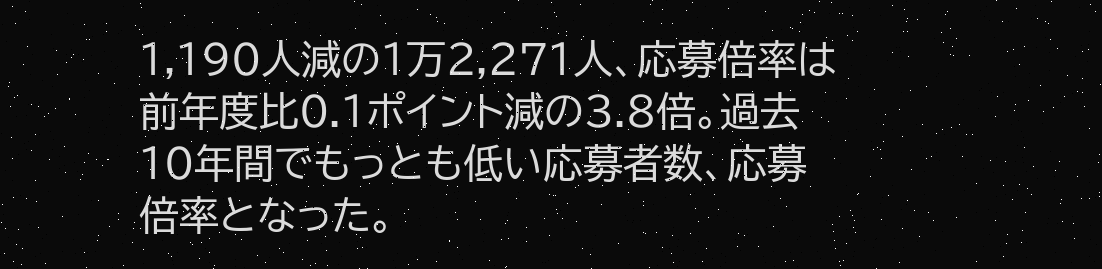1,190人減の1万2,271人、応募倍率は前年度比0.1ポイント減の3.8倍。過去10年間でもっとも低い応募者数、応募倍率となった。